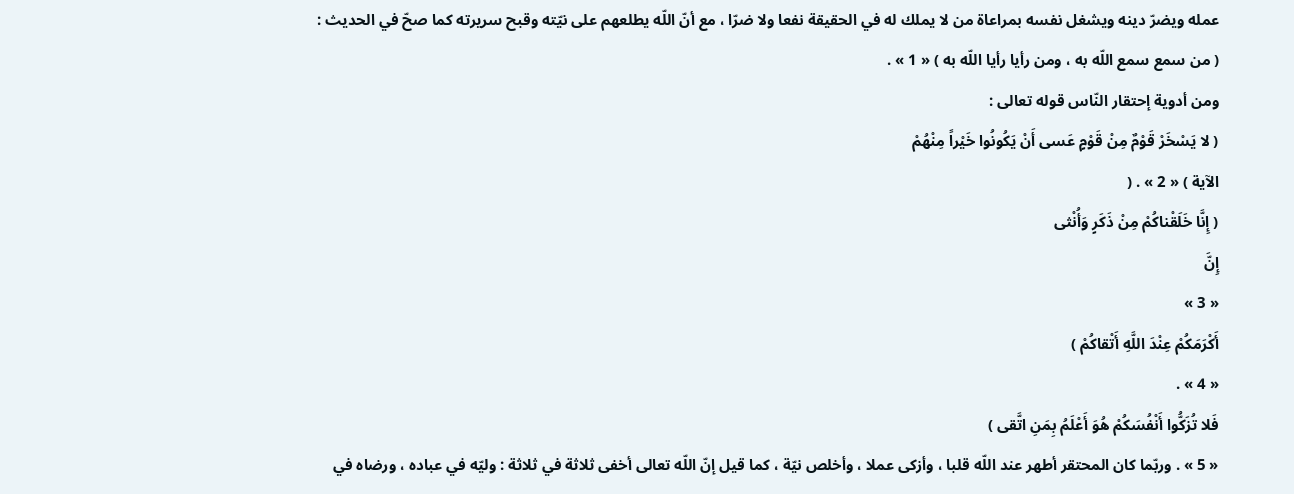عمله ويضرّ دينه ويشغل نفسه بمراعاة من لا يملك له في الحقيقة نفعا ولا ضرّا ، مع أنّ اللّه يطلعهم على نيّته وقبح سريرته كما صحّ في الحديث :
( من سمع سمع اللّه به ، ومن رأيا رأيا اللّه به ) « 1 » .
ومن أدوية إحتقار النّاس قوله تعالى :
( لا يَسْخَرْ قَوْمٌ مِنْ قَوْمٍ عَسى أَنْ يَكُونُوا خَيْراً مِنْهُمْ
الآية ) « 2 » . (
( إِنَّا خَلَقْناكُمْ مِنْ ذَكَرٍ وَأُنْثى
إِنَّ
« 3 »
أَكْرَمَكُمْ عِنْدَ اللَّهِ أَتْقاكُمْ )
« 4 » .
فَلا تُزَكُّوا أَنْفُسَكُمْ هُوَ أَعْلَمُ بِمَنِ اتَّقى )
« 5 » . وربّما كان المحتقر أطهر عند اللّه قلبا ، وأزكى عملا ، وأخلص نيّة ، كما قيل إنّ اللّه تعالى أخفى ثلاثة في ثلاثة : وليّه في عباده ، ورضاه في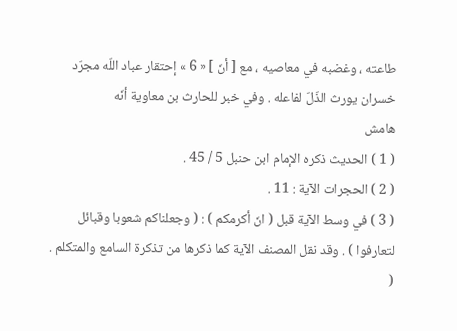طاعته ، وغضبه في معاصيه ، مع [ أنّ ] « 6 » إحتقار عباد اللّه مجرّد خسران يورث الذّلّ لفاعله . وفي خبر للحارث بن معاوية أنّه
هامش
( 1 ) الحديث ذكره الإمام ابن حنبل 5 / 45 .
( 2 ) الحجرات الآية : 11 .
( 3 ) في وسط الآية قبل ( انّ أكرمكم ) : ( وجعلناكم شعوبا وقبائل لتعارفوا ) . وقد نقل المصنف الآية كما ذكرها من تذكرة السامع والمتكلم .
(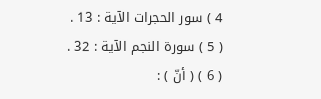4 ) سور الحجرات الآية : 13 .
( 5 ) سورة النجم الآية : 32 .
( 6 ) ( أنّ ) :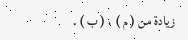زيادة من ( م ) ، ( ب ) .